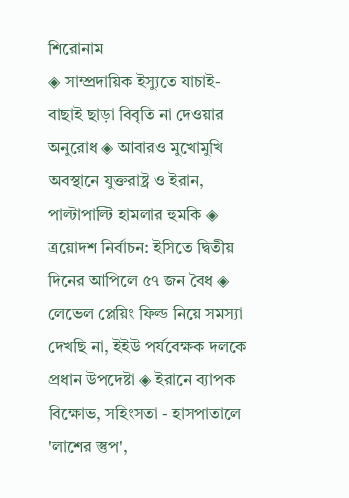শিরোনাম
◈ সাম্প্রদায়িক ইস্যুতে যাচাই-বাছাই ছাড়া বিবৃতি না দেওয়ার অনুরোধ ◈ আবারও মুখোমুখি অবস্থানে যুক্তরাষ্ট্র ও ইরান, পাল্টাপাল্টি হামলার হুমকি ◈ ত্রয়োদশ নির্বাচন: ইসিতে দ্বিতীয় দিনের আপিলে ৫৭ জন বৈধ ◈ লেভেল প্লেয়িং ফিল্ড নিয়ে সমস্যা দেখছি না, ইইউ পর্যবেক্ষক দলকে প্রধান উপদেষ্টা ◈ ইরানে ব্যাপক বিক্ষোভ, সহিংসতা - হাসপাতালে 'লাশের স্তুপ',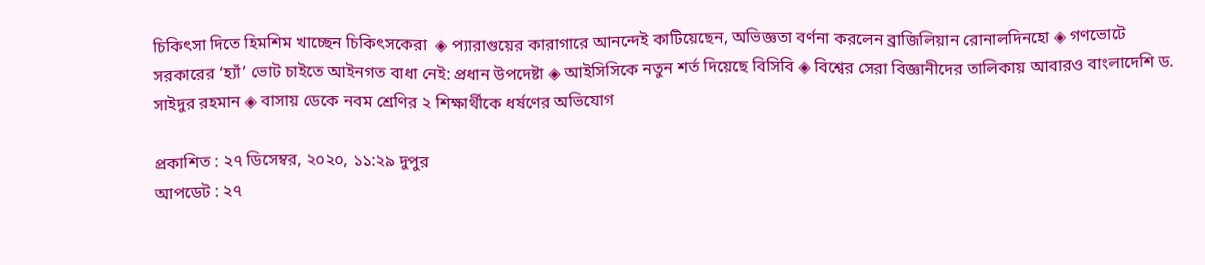চিকিৎসা দিতে হিমশিম খাচ্ছেন চিকিৎসকেরা  ◈ প‌্যারাগু‌য়ের কারাগারে আন‌ন্দেই কা‌টি‌য়ে‌ছেন, অভিজ্ঞতা বর্ণনা কর‌লেন ব্রা‌জি‌লিয়ান রোনালদিনহো ◈ গণভোটে সরকারের ‘হ্যাঁ’ ভোট চাইতে আইনগত বাধা নেই: প্রধান উপদেষ্টা ◈ আইসিসিকে নতুন শর্ত দিয়েছে বিসিবি ◈ বিশ্বের সেরা বিজ্ঞানীদের তালিকায় আবারও বাংলাদেশি ড. সাইদুর রহমান ◈ বাসায় ডেকে নবম শ্রেণির ২ শিক্ষার্থীকে ধর্ষণের অভিযোগ

প্রকাশিত : ২৭ ডিসেম্বর, ২০২০, ১১:২৯ দুপুর
আপডেট : ২৭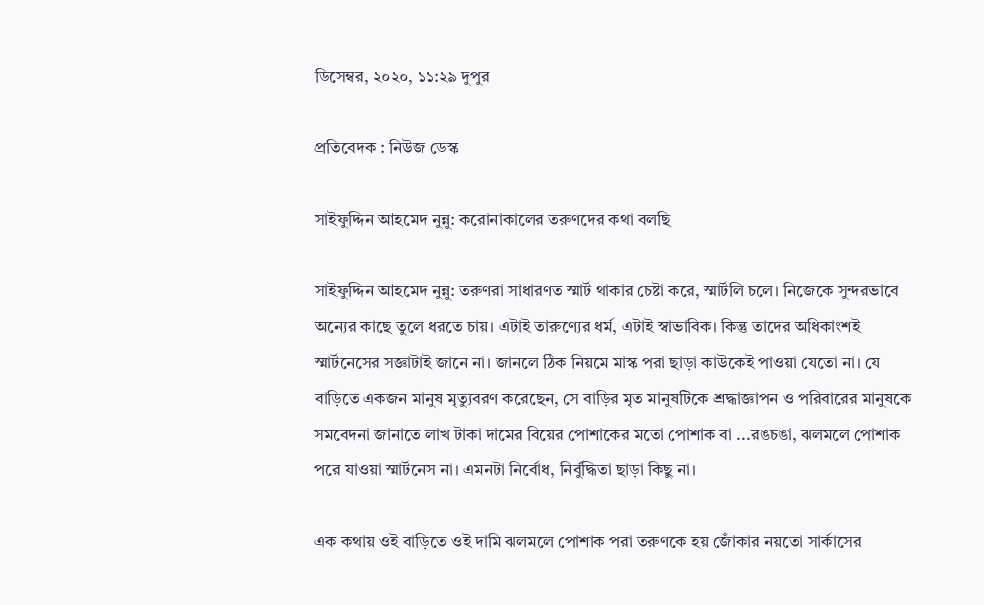ডিসেম্বর, ২০২০, ১১:২৯ দুপুর

প্রতিবেদক : নিউজ ডেস্ক

সাইফুদ্দিন আহমেদ নুন্নু: করোনাকালের তরুণদের কথা বলছি

সাইফুদ্দিন আহমেদ নুন্নু: তরুণরা সাধারণত স্মার্ট থাকার চেষ্টা করে, স্মার্টলি চলে। নিজেকে সুন্দরভাবে অন্যের কাছে তুলে ধরতে চায়। এটাই তারুণ্যের ধর্ম, এটাই স্বাভাবিক। কিন্তু তাদের অধিকাংশই স্মার্টনেসের সজ্ঞাটাই জানে না। জানলে ঠিক নিয়মে মাস্ক পরা ছাড়া কাউকেই পাওয়া যেতো না। যে বাড়িতে একজন মানুষ মৃত্যুবরণ করেছেন, সে বাড়ির মৃত মানুষটিকে শ্রদ্ধাজ্ঞাপন ও পরিবারের মানুষকে সমবেদনা জানাতে লাখ টাকা দামের বিয়ের পোশাকের মতো পোশাক বা ...রঙচঙা, ঝলমলে পোশাক পরে যাওয়া স্মার্টনেস না। এমনটা নির্বোধ, নির্বুদ্ধিতা ছাড়া কিছু না।

এক কথায় ওই বাড়িতে ওই দামি ঝলমলে পোশাক পরা তরুণকে হয় জোঁকার নয়তো সার্কাসের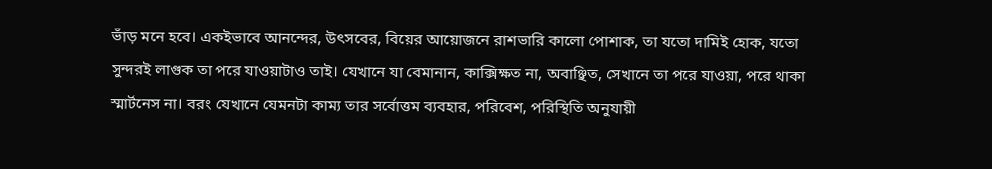ভাঁড় মনে হবে। একইভাবে আনন্দের, উৎসবের, বিয়ের আয়োজনে রাশভারি কালো পোশাক, তা যতো দামিই হোক, যতো সুন্দরই লাগুক তা পরে যাওয়াটাও তাই। যেখানে যা বেমানান, কাক্সিক্ষত না, অবাঞ্ছিত, সেখানে তা পরে যাওয়া, পরে থাকা স্মার্টনেস না। বরং যেখানে যেমনটা কাম্য তার সর্বোত্তম ব্যবহার, পরিবেশ, পরিস্থিতি অনুযায়ী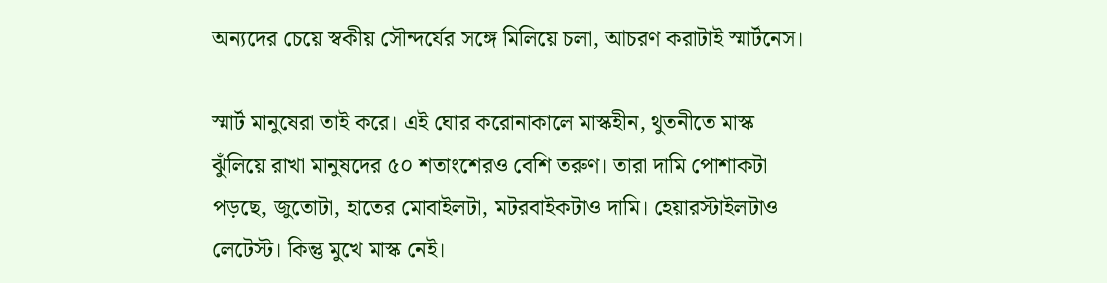অন্যদের চেয়ে স্বকীয় সৌন্দর্যের সঙ্গে মিলিয়ে চলা, আচরণ করাটাই স্মার্টনেস।

স্মার্ট মানুষেরা তাই করে। এই ঘোর করোনাকালে মাস্কহীন, থুতনীতে মাস্ক ঝুঁলিয়ে রাখা মানুষদের ৫০ শতাংশেরও বেশি তরুণ। তারা দামি পোশাকটা পড়ছে, জুতোটা, হাতের মোবাইলটা, মটরবাইকটাও দামি। হেয়ারস্টাইলটাও লেটেস্ট। কিন্তু মুখে মাস্ক নেই।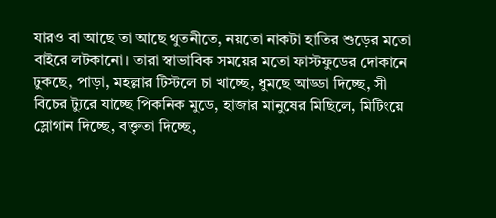যারও বা আছে তা আছে থুতনীতে, নয়তো নাকটা হাতির শুড়ের মতো বাইরে লটকানো। তারা স্বাভাবিক সময়ের মতো ফাস্টফুডের দোকানে ঢুকছে, পাড়া, মহল্লার টিস্টলে চা খাচ্ছে, ধুমছে আড্ডা দিচ্ছে, সী বিচের ট্যুরে যাচ্ছে পিকনিক মুডে, হাজার মানুষের মিছিলে, মিটিংয়ে স্লোগান দিচ্ছে, বক্তৃতা দিচ্ছে,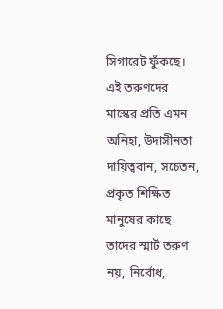সিগারেট ফুঁকছে। এই তরুণদের মাস্কের প্রতি এমন অনিহা, উদাসীনতা দায়িত্ববান, সচেতন, প্রকৃত শিক্ষিত মানুষের কাছে তাদের স্মার্ট তরুণ নয়, নির্বোধ,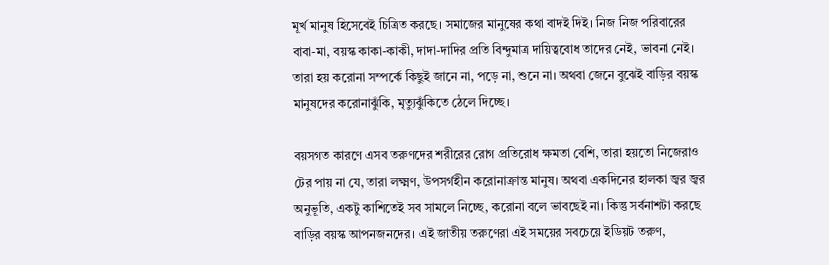মূর্খ মানুষ হিসেবেই চিত্রিত করছে। সমাজের মানুষের কথা বাদই দিই। নিজ নিজ পরিবারের বাবা-মা, বয়স্ক কাকা-কাকী, দাদা-দাদির প্রতি বিন্দুমাত্র দায়িত্ববোধ তাদের নেই, ভাবনা নেই। তারা হয় করোনা সম্পর্কে কিছুই জানে না, পড়ে না, শুনে না। অথবা জেনে বুঝেই বাড়ির বয়স্ক মানুষদের করোনাঝুঁকি, মৃত্যুঝুঁকিতে ঠেলে দিচ্ছে।

বয়সগত কারণে এসব তরুণদের শরীরের রোগ প্রতিরোধ ক্ষমতা বেশি, তারা হয়তো নিজেরাও টের পায় না যে, তারা লক্ষ্মণ, উপসর্গহীন করোনাক্রান্ত মানুষ। অথবা একদিনের হালকা জ্বর জ্বর অনুভূতি, একটু কাশিতেই সব সামলে নিচ্ছে, করোনা বলে ভাবছেই না। কিন্তু সর্বনাশটা করছে বাড়ির বয়স্ক আপনজনদের। এই জাতীয় তরুণেরা এই সময়ের সবচেয়ে ইডিয়ট তরুণ,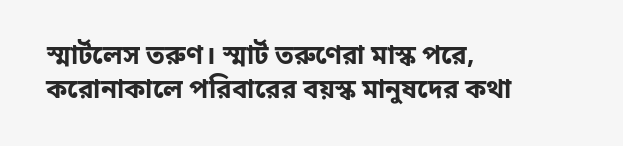স্মার্টলেস তরুণ। স্মার্ট তরুণেরা মাস্ক পরে, করোনাকালে পরিবারের বয়স্ক মানুষদের কথা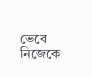ভেবে নিজেকে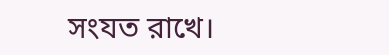সংযত রাখে।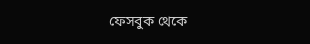ফেসবুক থেকে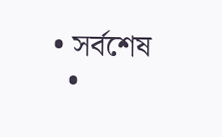• সর্বশেষ
  •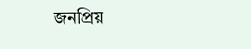জনপ্রিয়